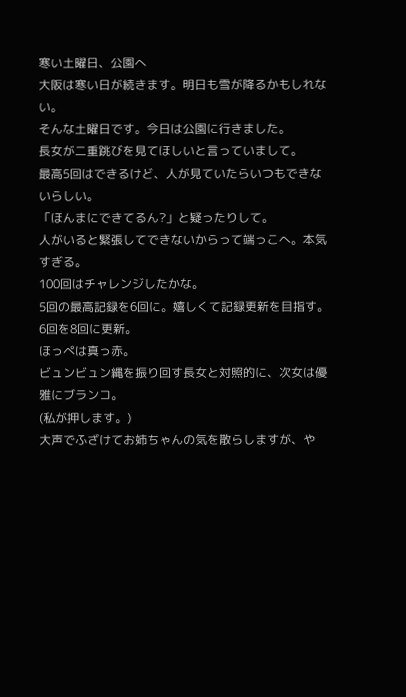寒い土曜日、公園へ
大阪は寒い日が続きます。明日も雪が降るかもしれない。
そんな土曜日です。今日は公園に行きました。
長女が二重跳びを見てほしいと言っていまして。
最高5回はできるけど、人が見ていたらいつもできないらしい。
「ほんまにできてるん?」と疑ったりして。
人がいると緊張してできないからって端っこへ。本気すぎる。
100回はチャレンジしたかな。
5回の最高記録を6回に。嬉しくて記録更新を目指す。6回を8回に更新。
ほっぺは真っ赤。
ビュンビュン縄を振り回す長女と対照的に、次女は優雅にブランコ。
(私が押します。)
大声でふざけてお姉ちゃんの気を散らしますが、や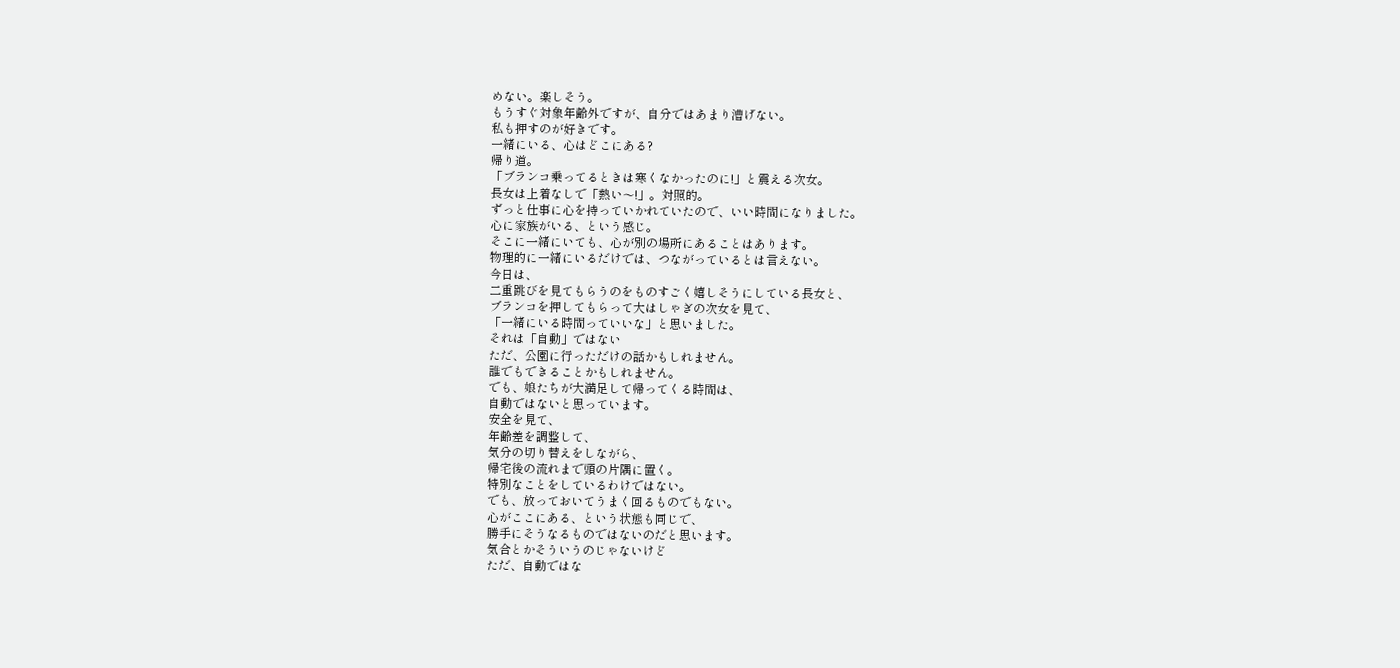めない。楽しそう。
もうすぐ対象年齢外ですが、自分ではあまり漕げない。
私も押すのが好きです。
一緒にいる、心はどこにある?
帰り道。
「ブランコ乗ってるときは寒くなかったのに!」と震える次女。
長女は上着なしで「熱い〜!」。対照的。
ずっと仕事に心を持っていかれていたので、いい時間になりました。
心に家族がいる、という感じ。
そこに一緒にいても、心が別の場所にあることはあります。
物理的に一緒にいるだけでは、つながっているとは言えない。
今日は、
二重跳びを見てもらうのをものすごく嬉しそうにしている長女と、
ブランコを押してもらって大はしゃぎの次女を見て、
「一緒にいる時間っていいな」と思いました。
それは「自動」ではない
ただ、公園に行っただけの話かもしれません。
誰でもできることかもしれません。
でも、娘たちが大満足して帰ってくる時間は、
自動ではないと思っています。
安全を見て、
年齢差を調整して、
気分の切り替えをしながら、
帰宅後の流れまで頭の片隅に置く。
特別なことをしているわけではない。
でも、放っておいてうまく回るものでもない。
心がここにある、という状態も同じで、
勝手にそうなるものではないのだと思います。
気合とかそういうのじゃないけど
ただ、自動ではな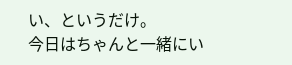い、というだけ。
今日はちゃんと一緒にい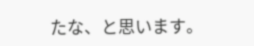たな、と思います。